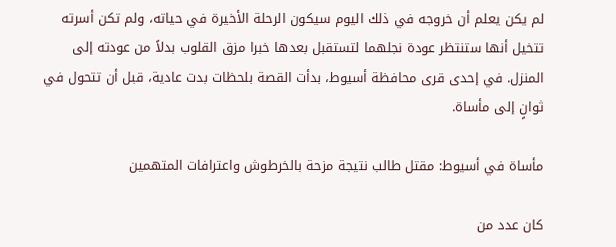لم يكن يعلم أن خروجه في ذلك اليوم سيكون الرحلة الأخيرة في حياته، ولم تكن أسرته تتخيل أنها ستنتظر عودة نجلهما لتستقبل بعدها خبرا مزق القلوب بدلاً من عودته إلى المنزل. في إحدى قرى محافظة أسيوط، بدأت القصة بلحظات بدت عادية، قبل أن تتحول في ثوانٍ إلى مأساة.

مأساة في أسيوط: مقتل طالب نتيجة مزحة بالخرطوش واعترافات المتهمين

كان عدد من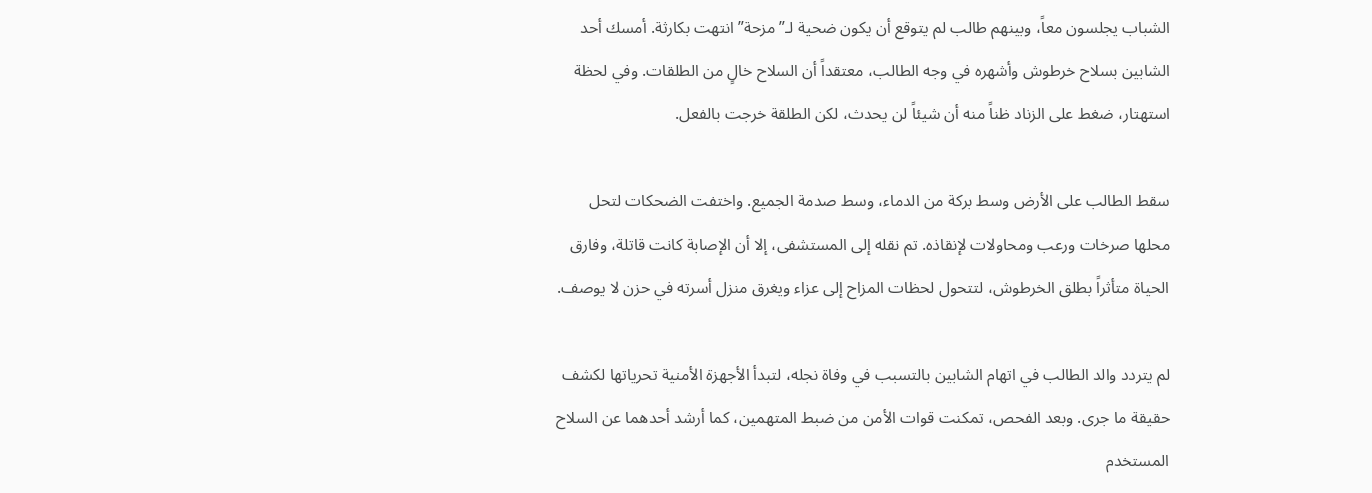الشباب يجلسون معاً، وبينهم طالب لم يتوقع أن يكون ضحية لـ”مزحة” انتهت بكارثة. أمسك أحد الشابين بسلاح خرطوش وأشهره في وجه الطالب، معتقداً أن السلاح خالٍ من الطلقات. وفي لحظة استهتار، ضغط على الزناد ظناً منه أن شيئاً لن يحدث، لكن الطلقة خرجت بالفعل.

سقط الطالب على الأرض وسط بركة من الدماء، وسط صدمة الجميع. واختفت الضحكات لتحل محلها صرخات ورعب ومحاولات لإنقاذه. تم نقله إلى المستشفى، إلا أن الإصابة كانت قاتلة، وفارق الحياة متأثراً بطلق الخرطوش، لتتحول لحظات المزاح إلى عزاء ويغرق منزل أسرته في حزن لا يوصف.

لم يتردد والد الطالب في اتهام الشابين بالتسبب في وفاة نجله، لتبدأ الأجهزة الأمنية تحرياتها لكشف حقيقة ما جرى. وبعد الفحص، تمكنت قوات الأمن من ضبط المتهمين، كما أرشد أحدهما عن السلاح المستخدم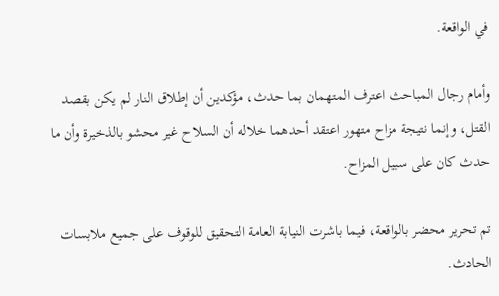في الواقعة.

وأمام رجال المباحث اعترف المتهمان بما حدث، مؤكدين أن إطلاق النار لم يكن بقصد القتل، وإنما نتيجة مزاح متهور اعتقد أحدهما خلاله أن السلاح غير محشو بالذخيرة وأن ما حدث كان على سبيل المزاح.

تم تحرير محضر بالواقعة، فيما باشرت النيابة العامة التحقيق للوقوف على جميع ملابسات الحادث.